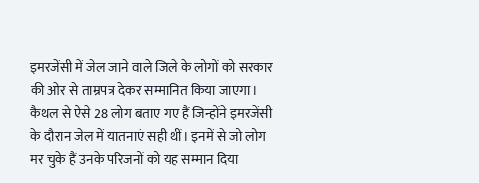इमरजेंसी में जेल जाने वाले जिले के लोगों को सरकार की ओर से ताम्रपत्र देकर सम्मानित किया जाएगा। कैथल से ऐसे 28 लोग बताए गए हैं जिन्होंने इमरजेंसी के दौरान जेल में यातनाएं सही थीं। इनमें से जो लोग मर चुके हैं उनके परिजनों को यह सम्मान दिया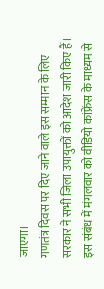जाएगा।
गणतंत्र दिवस पर दिए जाने वाले इस सम्मान के लिए सरकार ने सभी जिला उपायुक्तों को आदेश जारी किए हैं। इस संबंध में मंगलवार को वीडियो कांफ्रेंस के माध्यम से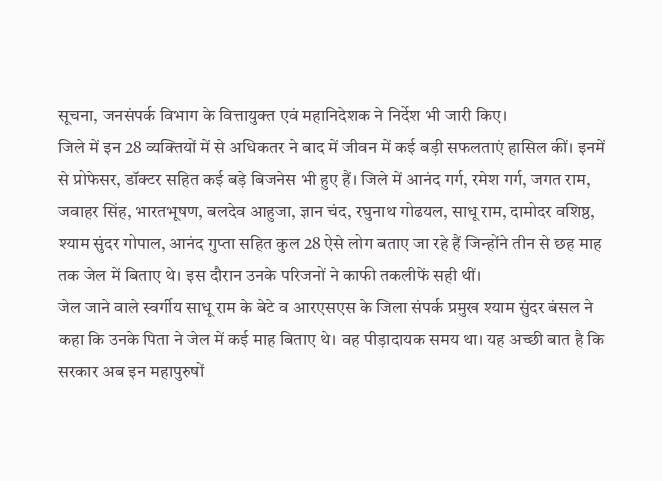सूचना, जनसंपर्क विभाग के वित्तायुक्त एवं महानिदेशक ने निर्देश भी जारी किए।
जिले में इन 28 व्यक्तियों में से अधिकतर ने बाद में जीवन में कई बड़ी सफलताएं हासिल कीं। इनमें से प्रोफेसर, डॉक्टर सहित कई बड़े बिजनेस भी हुए हैं। जिले में आनंद गर्ग, रमेश गर्ग, जगत राम, जवाहर सिंह, भारतभूषण, बलदेव आहुजा, ज्ञान चंद, रघुनाथ गोढयल, साधू राम, दामोदर वशिष्ठ, श्याम सुंदर गोपाल, आनंद गुप्ता सहित कुल 28 ऐसे लोग बताए जा रहे हैं जिन्होंने तीन से छह माह तक जेल में बिताए थे। इस दौरान उनके परिजनों ने काफी तकलीफें सही थीं।
जेल जाने वाले स्वर्गीय साधू राम के बेटे व आरएसएस के जिला संपर्क प्रमुख श्याम सुंदर बंसल ने कहा कि उनके पिता ने जेल में कई माह बिताए थे। वह पीड़ादायक समय था। यह अच्छी बात है कि सरकार अब इन महापुरुषों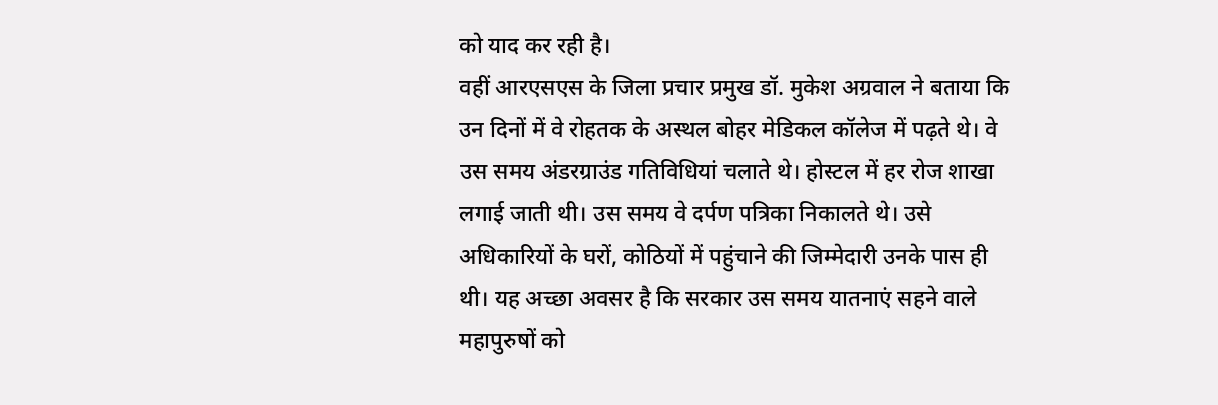को याद कर रही है।
वहीं आरएसएस के जिला प्रचार प्रमुख डॉ. मुकेश अग्रवाल ने बताया कि उन दिनों में वे रोहतक के अस्थल बोहर मेडिकल कॉलेज में पढ़ते थे। वे उस समय अंडरग्राउंड गतिविधियां चलाते थे। होस्टल में हर रोज शाखा लगाई जाती थी। उस समय वे दर्पण पत्रिका निकालते थे। उसे अधिकारियों के घरों, कोठियों में पहुंचाने की जिम्मेदारी उनके पास ही थी। यह अच्छा अवसर है कि सरकार उस समय यातनाएं सहने वाले महापुरुषों को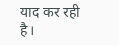याद कर रही है।